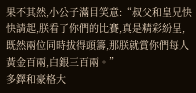果不其然,小公子滿目笑意:“叔父和皇兄快快請起,朕看了你們的比賽,真是精彩紛呈,既然兩位同時拔得頭籌,那朕就賞你們每人黃金百兩,白銀三百兩。”
多鐸和豪格大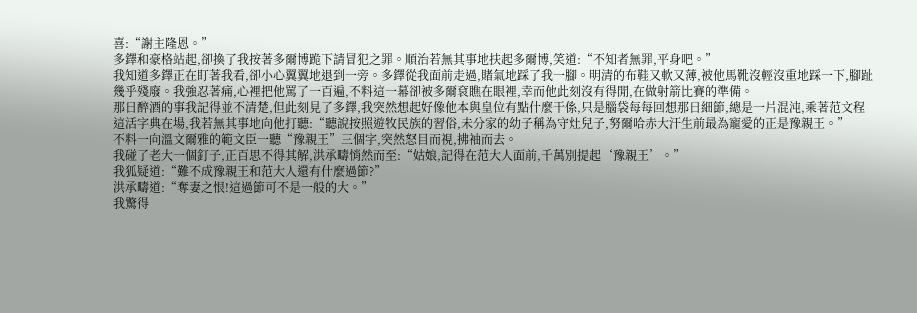喜:“謝主隆恩。”
多鐸和豪格站起,卻換了我按著多爾博跪下請冒犯之罪。順治若無其事地扶起多爾博,笑道:“不知者無罪,平身吧。”
我知道多鐸正在盯著我看,卻小心翼翼地退到一旁。多鐸從我面前走過,賭氣地踩了我一腳。明清的布鞋又軟又薄,被他馬靴沒輕沒重地踩一下,腳趾幾乎殘廢。我強忍著痛,心裡把他罵了一百遍,不料這一幕卻被多爾袞瞧在眼裡,幸而他此刻沒有得閒,在做射箭比賽的準備。
那日醉酒的事我記得並不清楚,但此刻見了多鐸,我突然想起好像他本與皇位有點什麼干係,只是腦袋每每回想那日細節,總是一片混沌,乘著范文程這活字典在場,我若無其事地向他打聽:“聽說按照遊牧民族的習俗,未分家的幼子稱為守灶兒子,努爾哈赤大汗生前最為寵愛的正是豫親王。”
不料一向溫文爾雅的範文臣一聽“豫親王”三個字,突然怒目而視,拂袖而去。
我碰了老大一個釘子,正百思不得其解,洪承疇悄然而至:“姑娘,記得在范大人面前,千萬別提起‘豫親王’。”
我狐疑道:“難不成豫親王和范大人還有什麼過節?”
洪承疇道:“奪妻之恨!這過節可不是一般的大。”
我驚得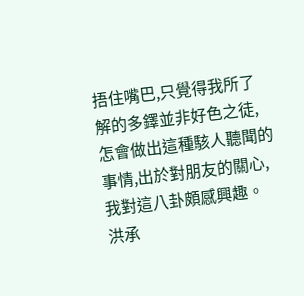捂住嘴巴,只覺得我所了解的多鐸並非好色之徒,怎會做出這種駭人聽聞的事情,出於對朋友的關心,我對這八卦頗感興趣。
洪承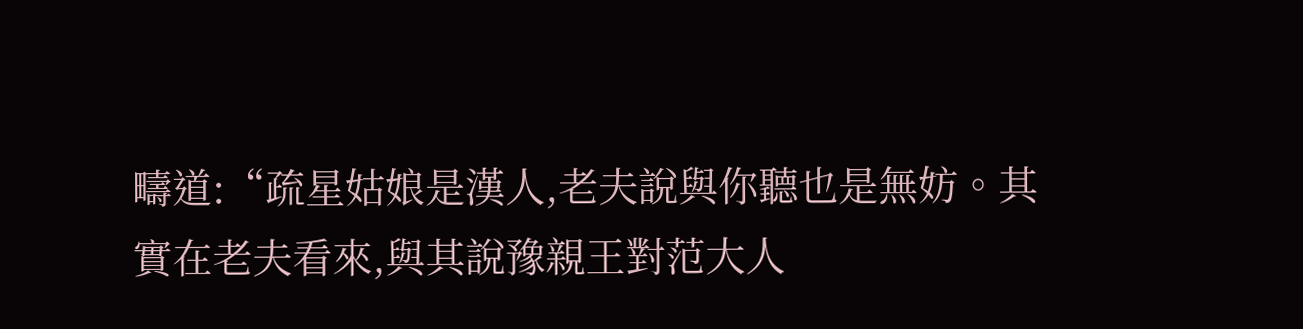疇道:“疏星姑娘是漢人,老夫說與你聽也是無妨。其實在老夫看來,與其說豫親王對范大人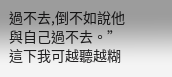過不去,倒不如說他與自己過不去。”
這下我可越聽越糊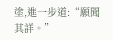塗,進一步道:“願聞其詳。”